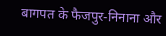बागपत के फैजपुर-निनाना और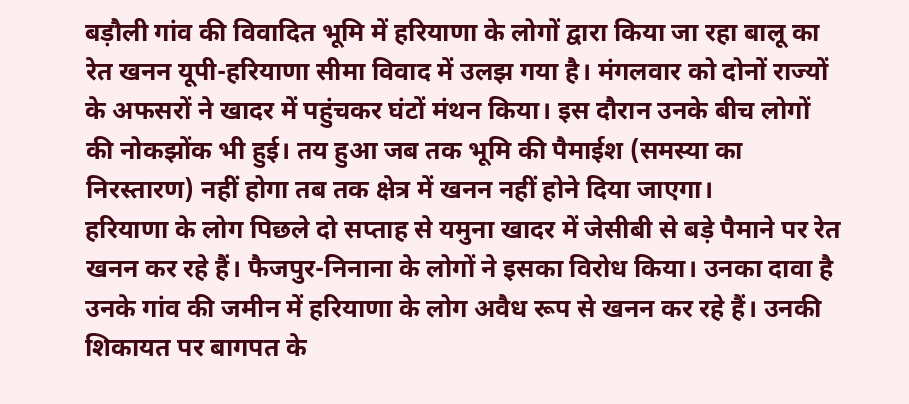बड़ौली गांव की विवादित भूमि में हरियाणा के लोगों द्वारा किया जा रहा बालू का रेत खनन यूपी-हरियाणा सीमा विवाद में उलझ गया है। मंगलवार को दोनों राज्यों के अफसरों ने खादर में पहुंचकर घंटों मंथन किया। इस दौरान उनके बीच लोगों की नोकझोंक भी हुई। तय हुआ जब तक भूमि की पैमाईश (समस्या का निरस्तारण) नहीं होगा तब तक क्षेत्र में खनन नहीं होने दिया जाएगा।
हरियाणा के लोग पिछले दो सप्ताह से यमुना खादर में जेसीबी से बड़े पैमाने पर रेत खनन कर रहे हैं। फैजपुर-निनाना के लोगों ने इसका विरोध किया। उनका दावा है उनके गांव की जमीन में हरियाणा के लोग अवैध रूप से खनन कर रहे हैं। उनकी शिकायत पर बागपत के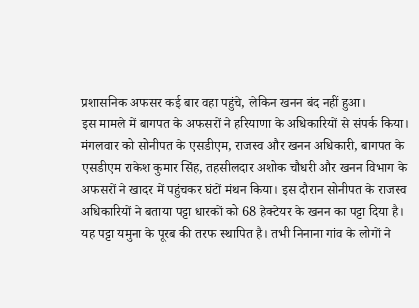प्रशासनिक अफसर कई बार वहा पहुंचे, लेकिन खनन बंद नहीं हुआ।
इस मामले में बागपत के अफसरों ने हरियाणा के अधिकारियों से संपर्क किया। मंगलवार को सोनीपत के एसडीएम, राजस्व और खनन अधिकारी, बागपत के एसडीएम राकेश कुमार सिंह, तहसीलदार अशोक चौधरी और खनन विभाग के अफसरों ने खादर में पहुंचकर घंटों मंथन किया। इस दौरान सोनीपत के राजस्व अधिकारियों ने बताया पट्टा धारकों को 68 हेक्टेयर के खनन का पट्टा दिया है।
यह पट्टा यमुना के पूरब की तरफ स्थापित है। तभी निनाना गांव के लोगों ने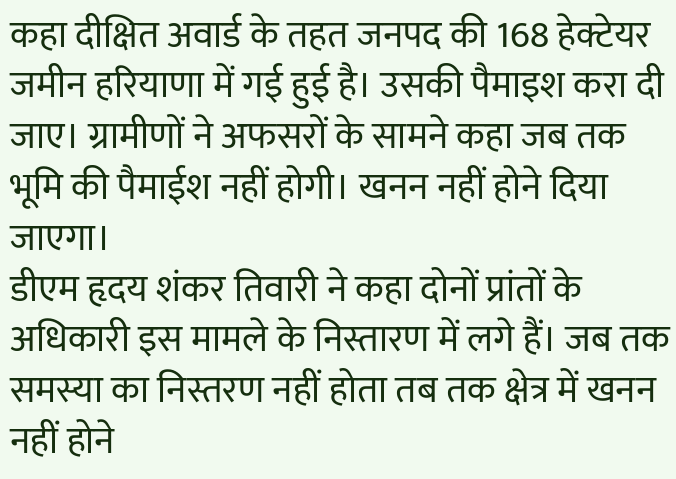कहा दीक्षित अवार्ड के तहत जनपद की 168 हेक्टेयर जमीन हरियाणा में गई हुई है। उसकी पैमाइश करा दी जाए। ग्रामीणों ने अफसरों के सामने कहा जब तक भूमि की पैमाईश नहीं होगी। खनन नहीं होने दिया जाएगा।
डीएम हृदय शंकर तिवारी ने कहा दोनों प्रांतों के अधिकारी इस मामले के निस्तारण में लगे हैं। जब तक समस्या का निस्तरण नहीं होता तब तक क्षेत्र में खनन नहीं होने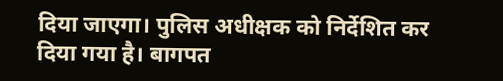दिया जाएगा। पुलिस अधीक्षक को निर्देशित कर दिया गया है। बागपत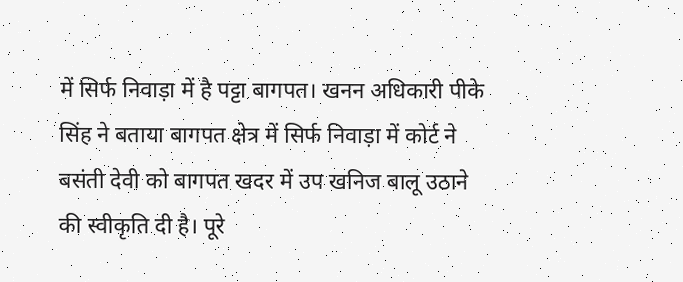में सिर्फ निवाड़ा में है पट्टा बागपत। खनन अधिकारी पीके सिंह ने बताया बागपत क्षेत्र में सिर्फ निवाड़ा में कोर्ट ने बसंती देवी को बागपत खदर में उप खनिज बालू उठाने की स्वीकृति दी है। पूरे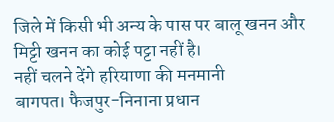जिले में किसी भी अन्य के पास पर बालू खनन और मिट्टी खनन का कोई पट्टा नहीं है।
नहीं चलने देंगे हरियाणा की मनमानी
बागपत। फैजपुर-निनाना प्रधान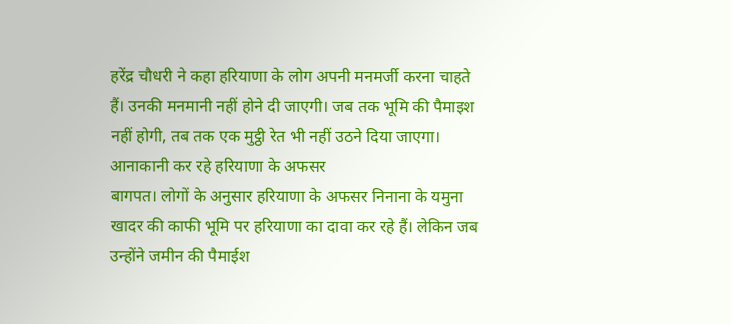हरेंद्र चौधरी ने कहा हरियाणा के लोग अपनी मनमर्जी करना चाहते हैं। उनकी मनमानी नहीं होने दी जाएगी। जब तक भूमि की पैमाइश नहीं होगी, तब तक एक मुट्ठी रेत भी नहीं उठने दिया जाएगा।
आनाकानी कर रहे हरियाणा के अफसर
बागपत। लोगों के अनुसार हरियाणा के अफसर निनाना के यमुना खादर की काफी भूमि पर हरियाणा का दावा कर रहे हैं। लेकिन जब उन्होंने जमीन की पैमाईश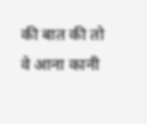की बात की तो वे आना कानी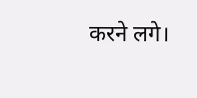करने लगे।